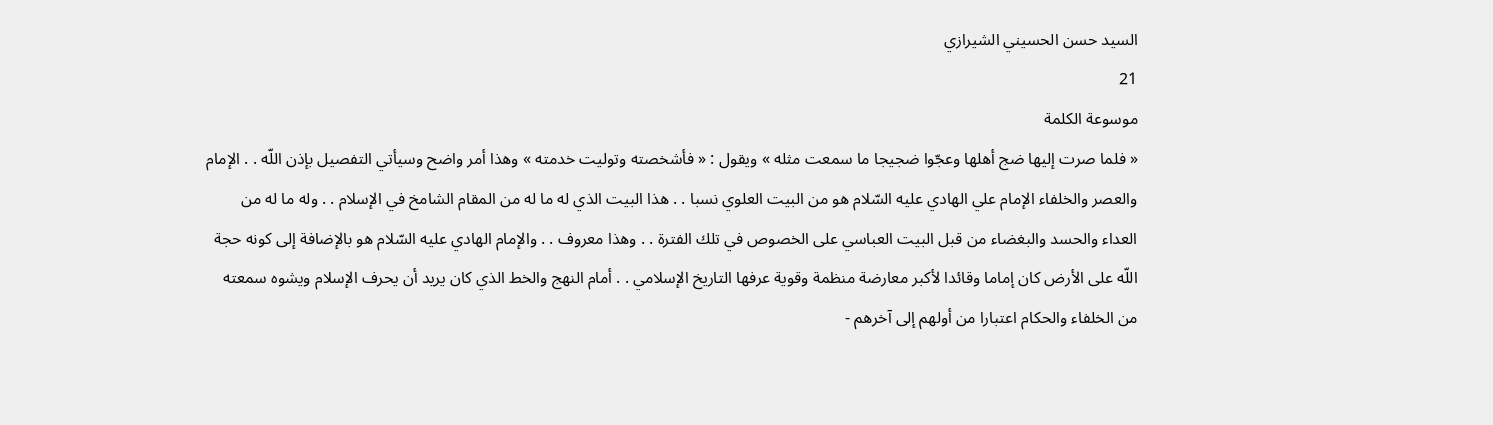السيد حسن الحسيني الشيرازي
21
موسوعة الكلمة
« فلما صرت إليها ضج أهلها وعجّوا ضجيجا ما سمعت مثله » ويقول : « فأشخصته وتوليت خدمته » وهذا أمر واضح وسيأتي التفصيل بإذن اللّه . . الإمام والعصر والخلفاء الإمام علي الهادي عليه السّلام هو من البيت العلوي نسبا . . هذا البيت الذي له ما له من المقام الشامخ في الإسلام . . وله ما له من العداء والحسد والبغضاء من قبل البيت العباسي على الخصوص في تلك الفترة . . وهذا معروف . . والإمام الهادي عليه السّلام هو بالإضافة إلى كونه حجة اللّه على الأرض كان إماما وقائدا لأكبر معارضة منظمة وقوية عرفها التاريخ الإسلامي . . أمام النهج والخط الذي كان يريد أن يحرف الإسلام ويشوه سمعته من الخلفاء والحكام اعتبارا من أولهم إلى آخرهم -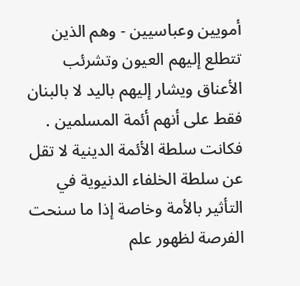أمويين وعباسيين - وهم الذين تتطلع إليهم العيون وتشرئب الأعناق ويشار إليهم باليد لا بالبنان فقط على أنهم أئمة المسلمين . فكانت سلطة الأئمة الدينية لا تقل عن سلطة الخلفاء الدنيوية في التأثير بالأمة وخاصة إذا ما سنحت الفرصة لظهور علم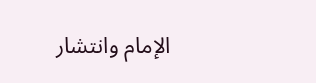الإمام وانتشار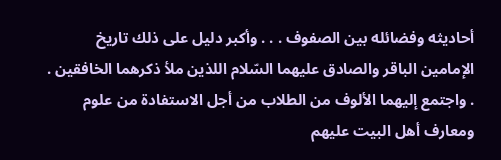أحاديثه وفضائله بين الصفوف . . . وأكبر دليل على ذلك تاريخ الإمامين الباقر والصادق عليهما السّلام اللذين ملأ ذكرهما الخافقين . . واجتمع إليهما الألوف من الطلاب من أجل الاستفادة من علوم ومعارف أهل البيت عليهم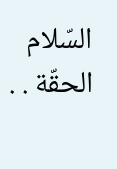السّلام الحقّة . .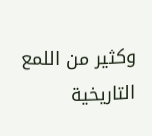وكثير من اللمع التاريخية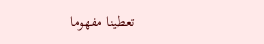تعطينا مفهوما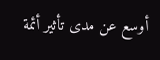أوسع عن مدى تأثير أئمة